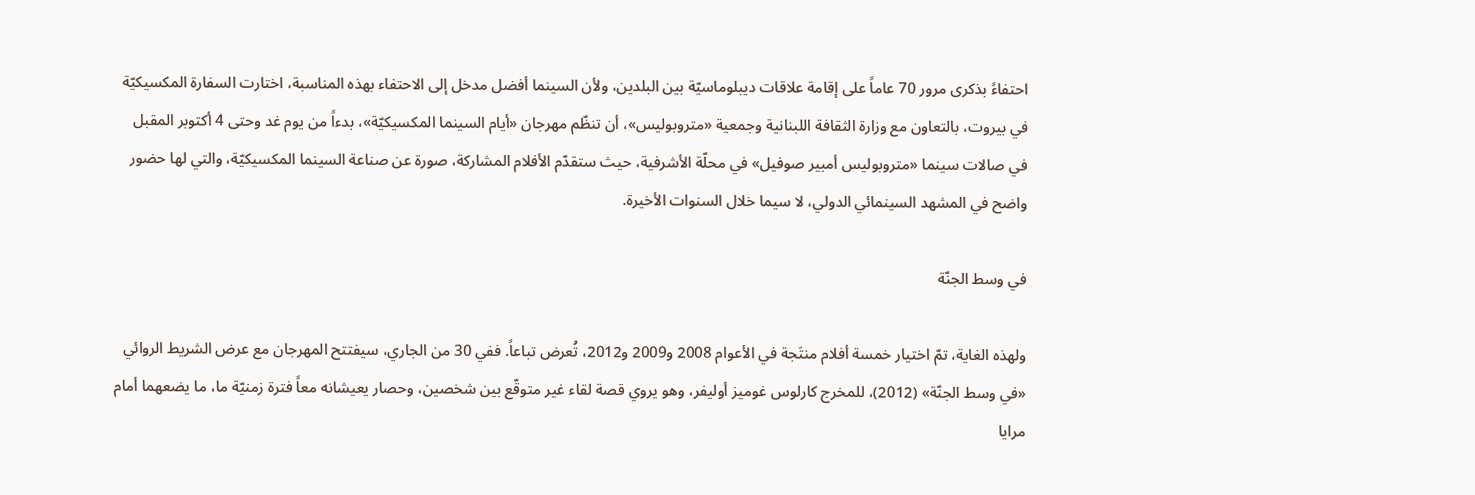احتفاءً بذكرى مرور 70 عاماً على إقامة علاقات ديبلوماسيّة بين البلدين، ولأن السينما أفضل مدخل إلى الاحتفاء بهذه المناسبة، اختارت السفارة المكسيكيّة في بيروت، بالتعاون مع وزارة الثقافة اللبنانية وجمعية «متروبوليس»، أن تنظّم مهرجان «أيام السينما المكسيكيّة»، بدءاً من يوم غد وحتى 4 أكتوبر المقبل في صالات سينما «متروبوليس أمبير صوفيل» في محلّة الأشرفية، حيث ستقدّم الأفلام المشاركة، صورة عن صناعة السينما المكسيكيّة، والتي لها حضور واضح في المشهد السينمائي الدولي، لا سيما خلال السنوات الأخيرة.

في وسط الجنّة

ولهذه الغاية، تمّ اختيار خمسة أفلام منتَجة في الأعوام 2008 و2009 و2012، تُعرض تباعاً. ففي 30 من الجاري، سيفتتح المهرجان مع عرض الشريط الروائي «في وسط الجنّة» (2012)، للمخرج كارلوس غوميز أوليفر، وهو يروي قصة لقاء غير متوقّع بين شخصين، وحصار يعيشانه معاً فترة زمنيّة ما، ما يضعهما أمام مرايا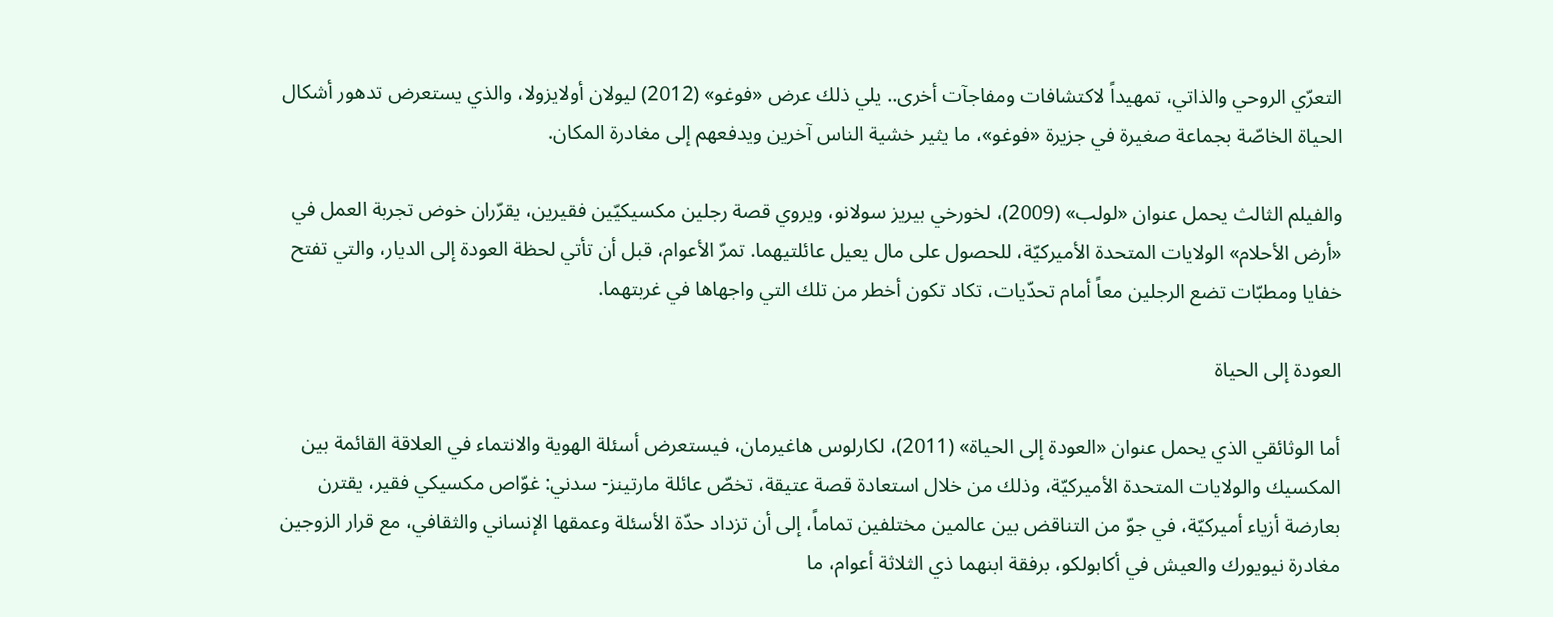التعرّي الروحي والذاتي، تمهيداً لاكتشافات ومفاجآت أخرى.. يلي ذلك عرض «فوغو» (2012) ليولان أولايزولا، والذي يستعرض تدهور أشكال الحياة الخاصّة بجماعة صغيرة في جزيرة «فوغو»، ما يثير خشية الناس آخرين ويدفعهم إلى مغادرة المكان.

والفيلم الثالث يحمل عنوان «لولب» (2009)، لخورخي بيريز سولانو، ويروي قصة رجلين مكسيكيّين فقيرين، يقرّران خوض تجربة العمل في «أرض الأحلام» الولايات المتحدة الأميركيّة، للحصول على مال يعيل عائلتيهما. تمرّ الأعوام، قبل أن تأتي لحظة العودة إلى الديار، والتي تفتح خفايا ومطبّات تضع الرجلين معاً أمام تحدّيات، تكاد تكون أخطر من تلك التي واجهاها في غربتهما.

العودة إلى الحياة

أما الوثائقي الذي يحمل عنوان «العودة إلى الحياة» (2011)، لكارلوس هاغيرمان، فيستعرض أسئلة الهوية والانتماء في العلاقة القائمة بين المكسيك والولايات المتحدة الأميركيّة، وذلك من خلال استعادة قصة عتيقة، تخصّ عائلة مارتينز- سدني: غوّاص مكسيكي فقير، يقترن بعارضة أزياء أميركيّة، في جوّ من التناقض بين عالمين مختلفين تماماً، إلى أن تزداد حدّة الأسئلة وعمقها الإنساني والثقافي، مع قرار الزوجين مغادرة نيويورك والعيش في أكابولكو، برفقة ابنهما ذي الثلاثة أعوام، ما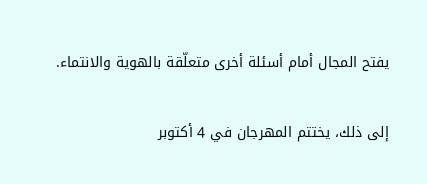يفتح المجال أمام أسئلة أخرى متعلّقة بالهوية والانتماء.

إلى ذلك، يختتم المهرجان في 4 أكتوبر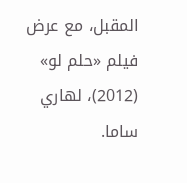المقبل، مع عرض فيلم «حلم لو» (2012)، لهاري ساما.